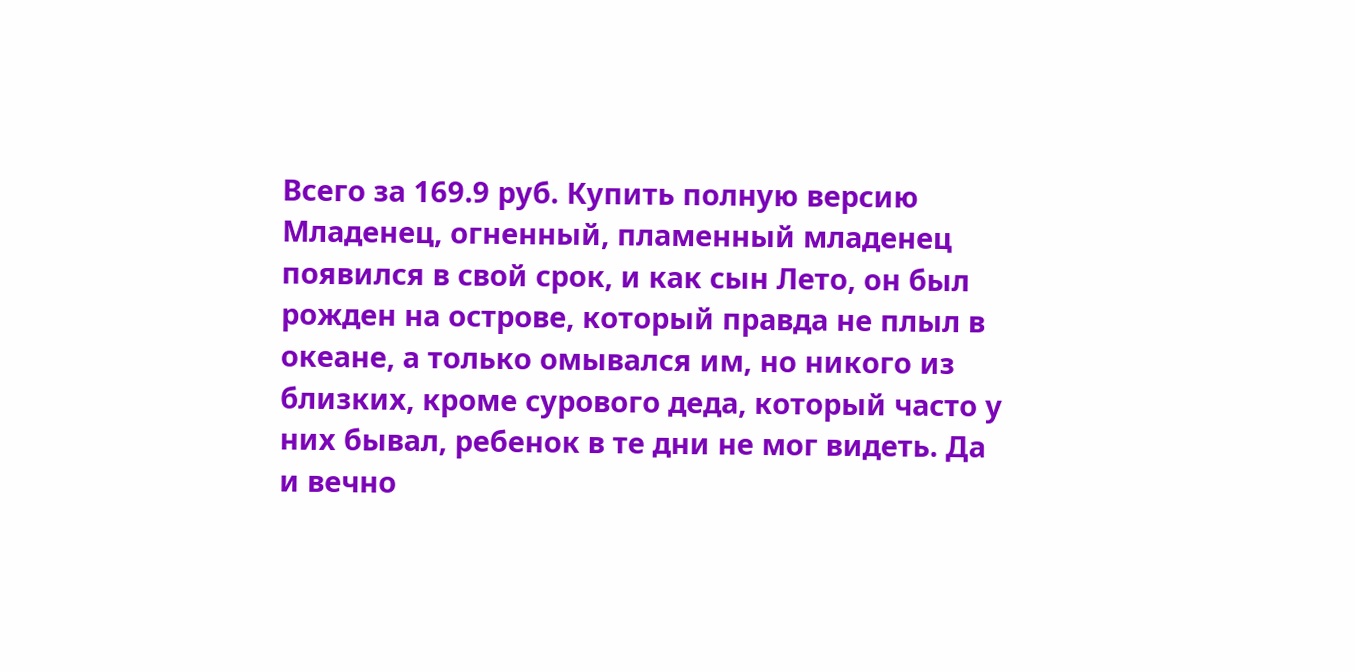Всего за 169.9 руб. Купить полную версию
Младенец, огненный, пламенный младенец появился в свой срок, и как сын Лето, он был рожден на острове, который правда не плыл в океане, а только омывался им, но никого из близких, кроме сурового деда, который часто у них бывал, ребенок в те дни не мог видеть. Да и вечно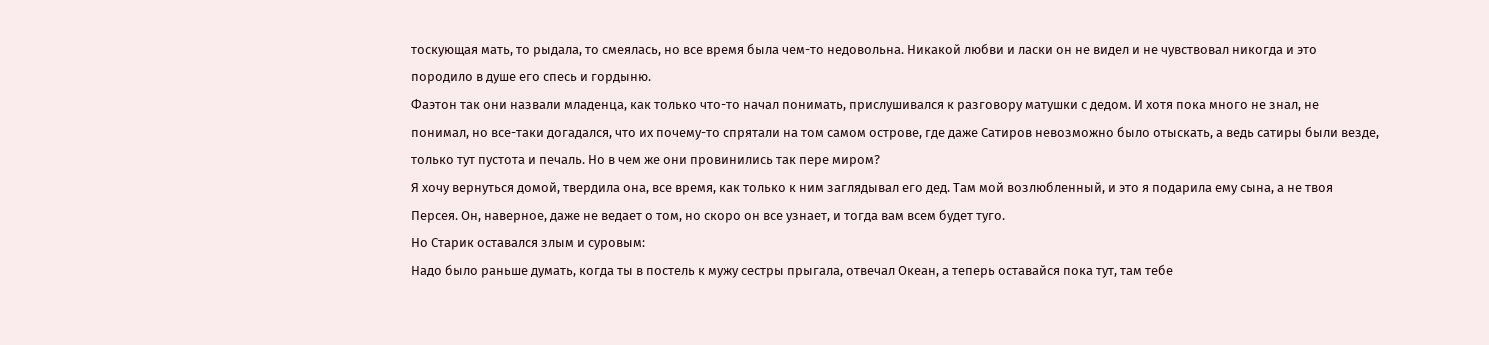тоскующая мать, то рыдала, то смеялась, но все время была чем-то недовольна. Никакой любви и ласки он не видел и не чувствовал никогда и это породило в душе его спесь и гордыню.
Фаэтон так они назвали младенца, как только что-то начал понимать, прислушивался к разговору матушки с дедом. И хотя пока много не знал, не понимал, но все-таки догадался, что их почему-то спрятали на том самом острове, где даже Сатиров невозможно было отыскать, а ведь сатиры были везде, только тут пустота и печаль. Но в чем же они провинились так пере миром?
Я хочу вернуться домой, твердила она, все время, как только к ним заглядывал его дед. Там мой возлюбленный, и это я подарила ему сына, а не твоя Персея. Он, наверное, даже не ведает о том, но скоро он все узнает, и тогда вам всем будет туго.
Но Старик оставался злым и суровым:
Надо было раньше думать, когда ты в постель к мужу сестры прыгала, отвечал Океан, а теперь оставайся пока тут, там тебе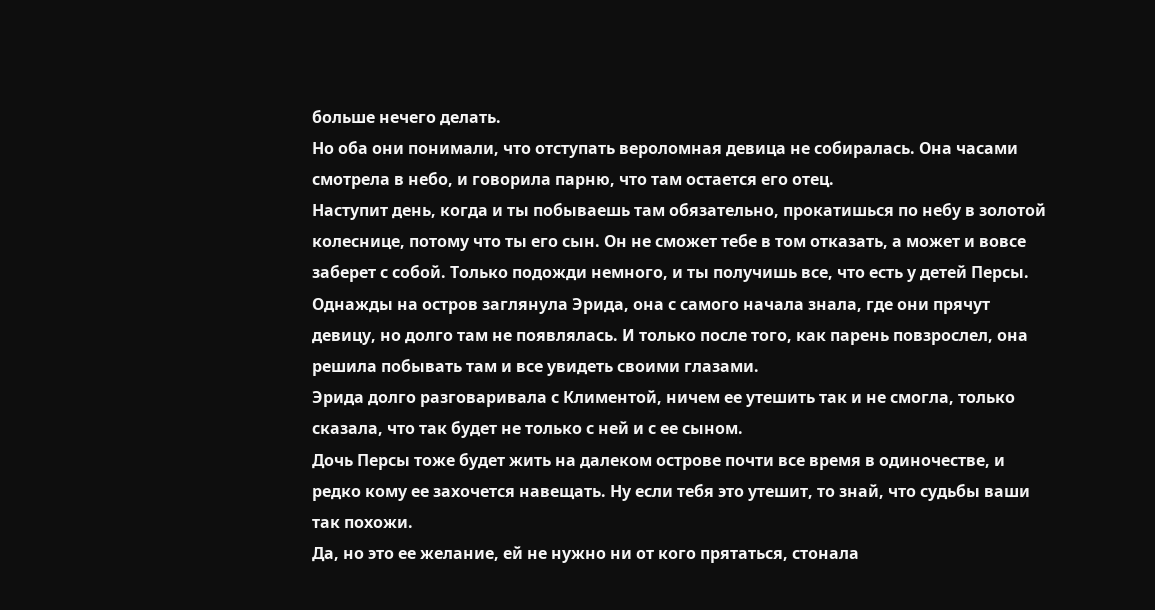больше нечего делать.
Но оба они понимали, что отступать вероломная девица не собиралась. Она часами смотрела в небо, и говорила парню, что там остается его отец.
Наступит день, когда и ты побываешь там обязательно, прокатишься по небу в золотой колеснице, потому что ты его сын. Он не сможет тебе в том отказать, а может и вовсе заберет с собой. Только подожди немного, и ты получишь все, что есть у детей Персы.
Однажды на остров заглянула Эрида, она с самого начала знала, где они прячут девицу, но долго там не появлялась. И только после того, как парень повзрослел, она решила побывать там и все увидеть своими глазами.
Эрида долго разговаривала с Климентой, ничем ее утешить так и не смогла, только сказала, что так будет не только с ней и с ее сыном.
Дочь Персы тоже будет жить на далеком острове почти все время в одиночестве, и редко кому ее захочется навещать. Ну если тебя это утешит, то знай, что судьбы ваши так похожи.
Да, но это ее желание, ей не нужно ни от кого прятаться, стонала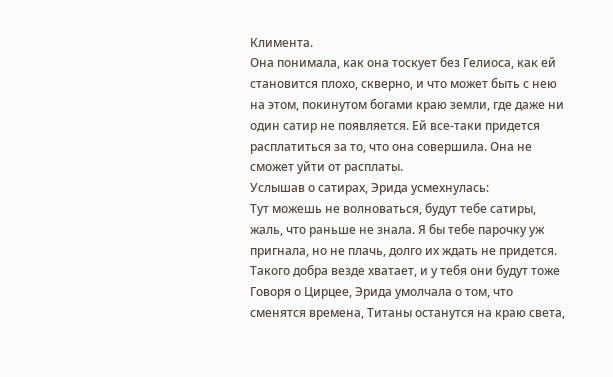Климента.
Она понимала, как она тоскует без Гелиоса, как ей становится плохо, скверно, и что может быть с нею на этом, покинутом богами краю земли, где даже ни один сатир не появляется. Ей все-таки придется расплатиться за то, что она совершила. Она не сможет уйти от расплаты.
Услышав о сатирах, Эрида усмехнулась:
Тут можешь не волноваться, будут тебе сатиры, жаль, что раньше не знала. Я бы тебе парочку уж пригнала, но не плачь, долго их ждать не придется. Такого добра везде хватает, и у тебя они будут тоже
Говоря о Цирцее, Эрида умолчала о том, что сменятся времена, Титаны останутся на краю света,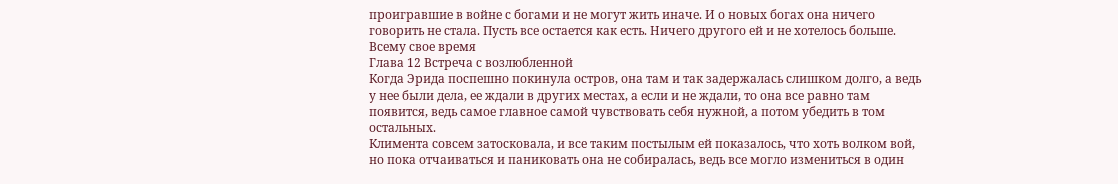проигравшие в войне с богами и не могут жить иначе. И о новых богах она ничего говорить не стала. Пусть все остается как есть. Ничего другого ей и не хотелось больше. Всему свое время
Глава 12 Встреча с возлюбленной
Когда Эрида поспешно покинула остров, она там и так задержалась слишком долго, а ведь у нее были дела, ее ждали в других местах, а если и не ждали, то она все равно там появится, ведь самое главное самой чувствовать себя нужной, а потом убедить в том остальных.
Климента совсем затосковала, и все таким постылым ей показалось, что хоть волком вой, но пока отчаиваться и паниковать она не собиралась, ведь все могло измениться в один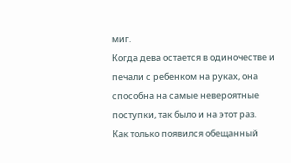миг.
Когда дева остается в одиночестве и печали с ребенком на руках, она способна на самые невероятные поступки, так было и на этот раз.
Как только появился обещанный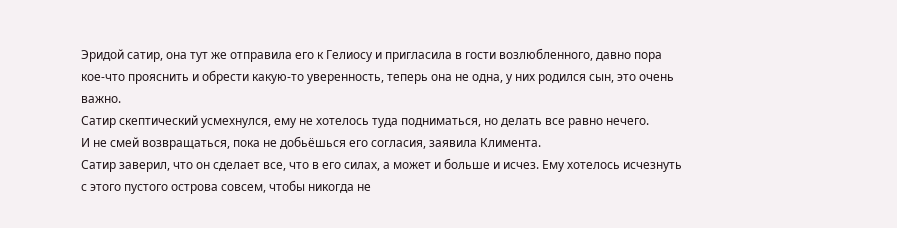Эридой сатир, она тут же отправила его к Гелиосу и пригласила в гости возлюбленного, давно пора кое-что прояснить и обрести какую-то уверенность, теперь она не одна, у них родился сын, это очень важно.
Сатир скептический усмехнулся, ему не хотелось туда подниматься, но делать все равно нечего.
И не смей возвращаться, пока не добьёшься его согласия, заявила Климента.
Сатир заверил, что он сделает все, что в его силах, а может и больше и исчез. Ему хотелось исчезнуть с этого пустого острова совсем, чтобы никогда не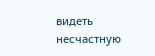видеть несчастную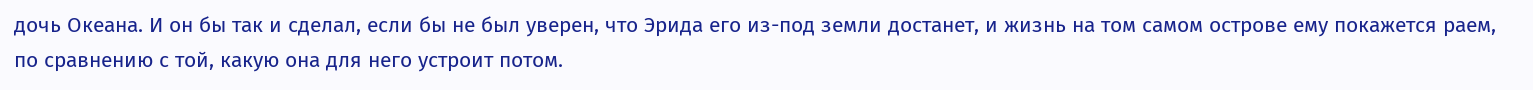дочь Океана. И он бы так и сделал, если бы не был уверен, что Эрида его из-под земли достанет, и жизнь на том самом острове ему покажется раем, по сравнению с той, какую она для него устроит потом.